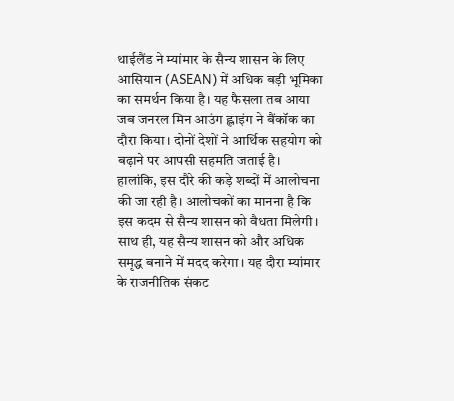थाईलैंड ने म्यांमार के सैन्य शासन के लिए आसियान (ASEAN) में अधिक बड़ी भूमिका का समर्थन किया है। यह फैसला तब आया जब जनरल मिन आउंग ह्लाइंग ने बैंकॉक का दौरा किया। दोनों देशों ने आर्थिक सहयोग को बढ़ाने पर आपसी सहमति जताई है। हालांकि, इस दौरे की कड़े शब्दों में आलोचना की जा रही है। आलोचकों का मानना है कि इस कदम से सैन्य शासन को वैधता मिलेगी। साथ ही, यह सैन्य शासन को और अधिक समृद्ध बनाने में मदद करेगा। यह दौरा म्यांमार के राजनीतिक संकट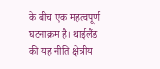के बीच एक महत्वपूर्ण घटनाक्रम है। थाईलैंड की यह नीति क्षेत्रीय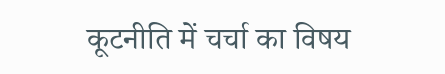कूटनीति में चर्चा का विषय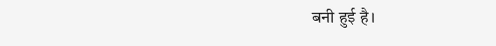बनी हुई है।